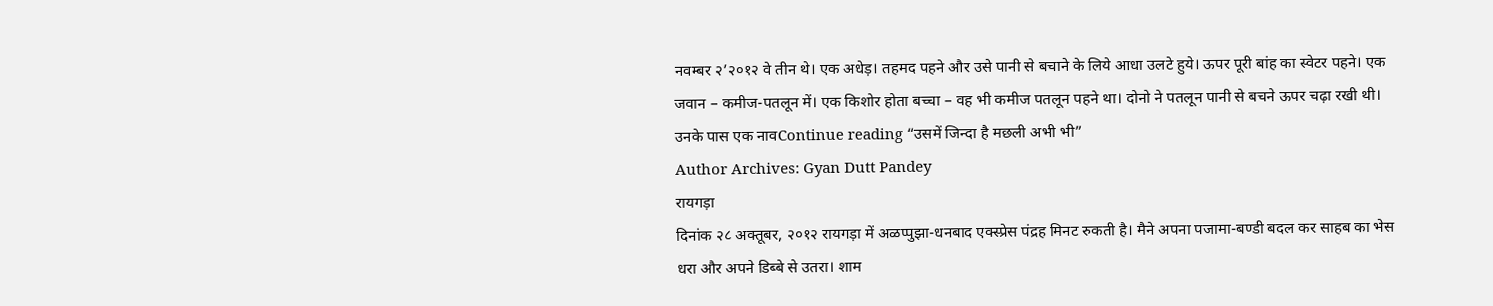नवम्बर २’२०१२ वे तीन थे। एक अधेड़। तहमद पहने और उसे पानी से बचाने के लिये आधा उलटे हुये। ऊपर पूरी बांह का स्वेटर पहने। एक जवान – कमीज-पतलून में। एक किशोर होता बच्चा – वह भी कमीज पतलून पहने था। दोनो ने पतलून पानी से बचने ऊपर चढ़ा रखी थी। उनके पास एक नावContinue reading “उसमें जिन्दा है मछली अभी भी”
Author Archives: Gyan Dutt Pandey
रायगड़ा
दिनांक २८ अक्तूबर, २०१२ रायगड़ा में अळप्पुझा-धनबाद एक्स्प्रेस पंद्रह मिनट रुकती है। मैने अपना पजामा-बण्डी बदल कर साहब का भेस धरा और अपने डिब्बे से उतरा। शाम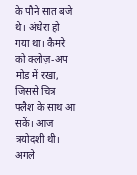के पौने सात बजे थे। अंधेरा हो गया था। कैमरे को क्लोज़-अप मोड में रखा, जिससे चित्र फ्लैश के साथ आ सकें। आज त्रयोदशी थी। अगले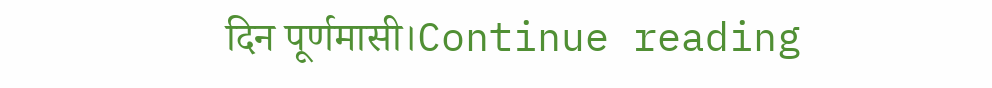दिन पूर्णमासी।Continue reading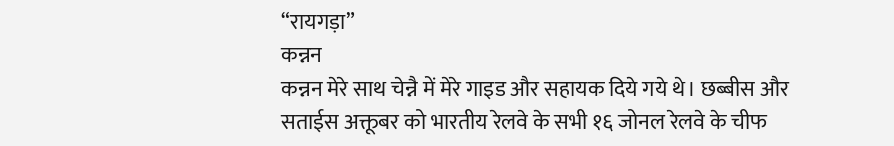“रायगड़ा”
कन्नन
कन्नन मेरे साथ चेन्नै में मेरे गाइड और सहायक दिये गये थे। छब्बीस और सताईस अक्तूबर को भारतीय रेलवे के सभी १६ जोनल रेलवे के चीफ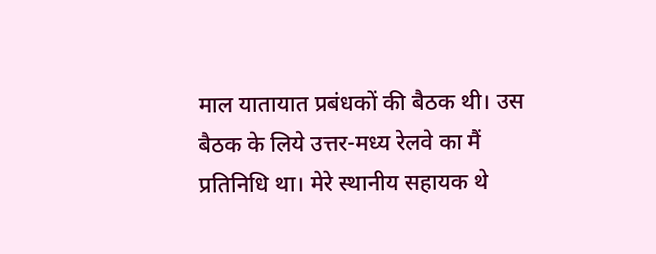माल यातायात प्रबंधकों की बैठक थी। उस बैठक के लिये उत्तर-मध्य रेलवे का मैं प्रतिनिधि था। मेरे स्थानीय सहायक थे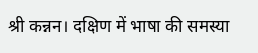श्री कन्नन। दक्षिण में भाषा की समस्या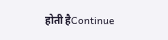होती हैContinue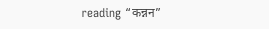reading “कन्नन”